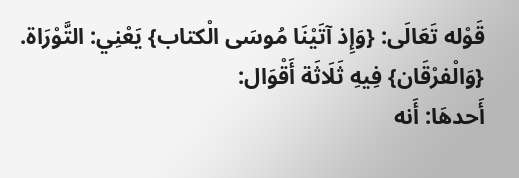قَوْله تَعَالَى: {وَإِذ آتَيْنَا مُوسَى الْكتاب} يَعْنِي: التَّوْرَاة. {وَالْفرْقَان} فِيهِ ثَلَاثَة أَقْوَال:
أَحدهَا: أَنه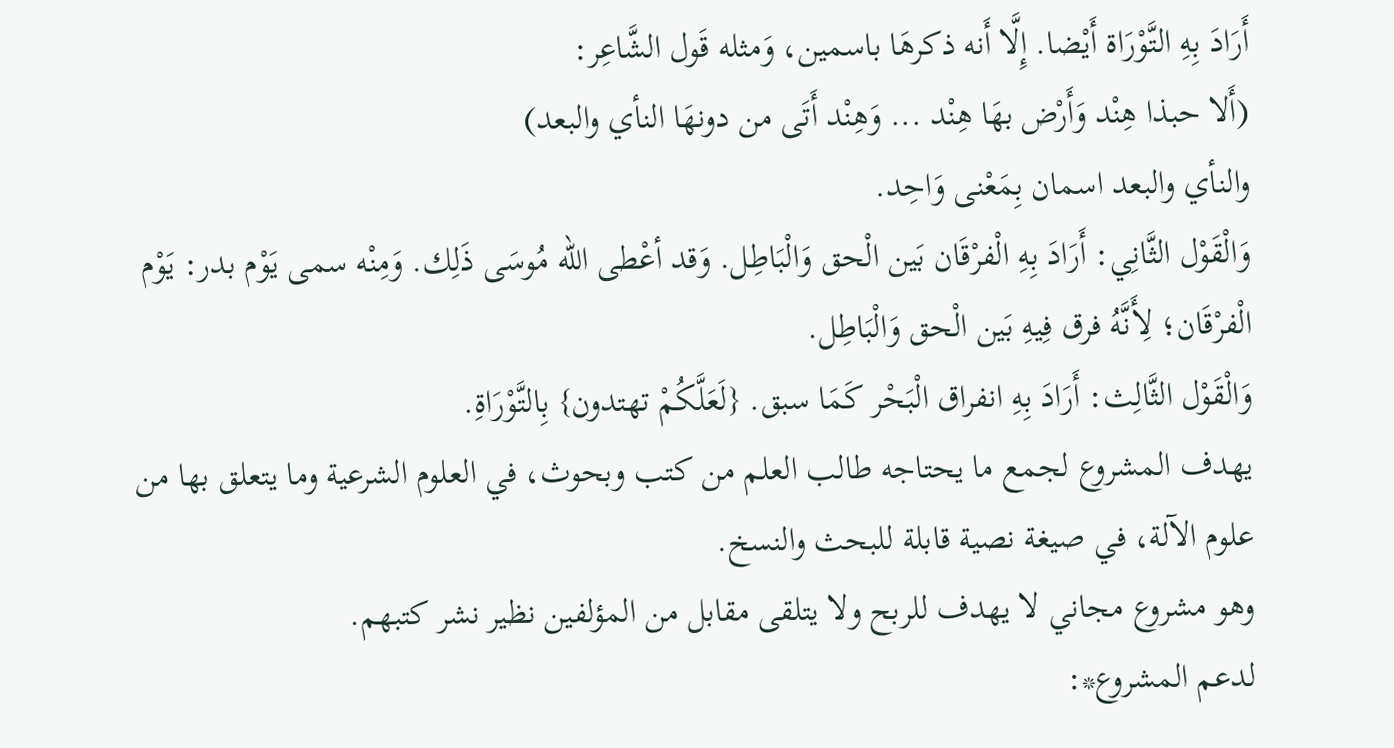أَرَادَ بِهِ التَّوْرَاة أَيْضا. إِلَّا أَنه ذكرهَا باسمين، وَمثله قَول الشَّاعِر:
(أَلا حبذا هِنْد وَأَرْض بهَا هِنْد ... وَهِنْد أَتَى من دونهَا النأي والبعد)
والنأي والبعد اسمان بِمَعْنى وَاحِد.
وَالْقَوْل الثَّانِي: أَرَادَ بِهِ الْفرْقَان بَين الْحق وَالْبَاطِل. وَقد أعْطى الله مُوسَى ذَلِك. وَمِنْه سمى يَوْم بدر: يَوْم الْفرْقَان؛ لِأَنَّهُ فرق فِيهِ بَين الْحق وَالْبَاطِل.
وَالْقَوْل الثَّالِث: أَرَادَ بِهِ انفراق الْبَحْر كَمَا سبق. {لَعَلَّكُمْ تهتدون} بِالتَّوْرَاةِ.
يهدف المشروع لجمع ما يحتاجه طالب العلم من كتب وبحوث، في العلوم الشرعية وما يتعلق بها من علوم الآلة، في صيغة نصية قابلة للبحث والنسخ.
وهو مشروع مجاني لا يهدف للربح ولا يتلقى مقابل من المؤلفين نظير نشر كتبهم.
لدعم المشروع*: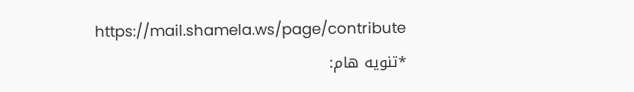https://mail.shamela.ws/page/contribute
*تنويه هام: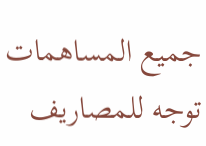جميع المساهمات توجه للمصاريف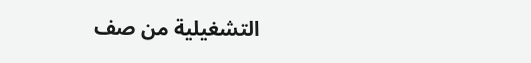التشغيلية من صف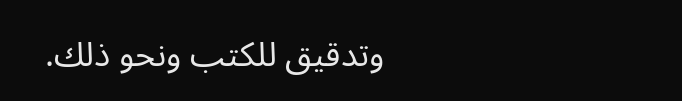وتدقيق للكتب ونحو ذلك.